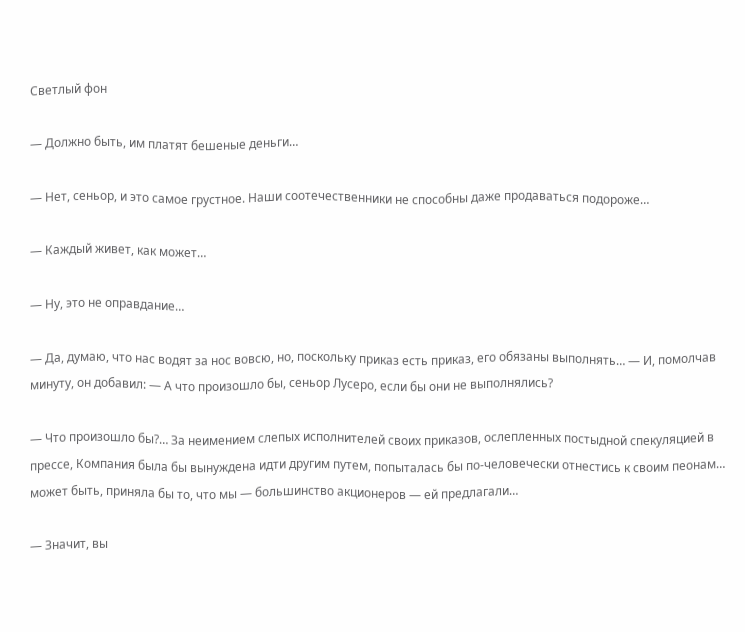Светлый фон

— Должно быть, им платят бешеные деньги…

— Нет, сеньор, и это самое грустное. Наши соотечественники не способны даже продаваться подороже…

— Каждый живет, как может…

— Ну, это не оправдание…

— Да, думаю, что нас водят за нос вовсю, но, поскольку приказ есть приказ, его обязаны выполнять… — И, помолчав минуту, он добавил: — А что произошло бы, сеньор Лусеро, если бы они не выполнялись?

— Что произошло бы?… За неимением слепых исполнителей своих приказов, ослепленных постыдной спекуляцией в прессе, Компания была бы вынуждена идти другим путем, попыталась бы по-человечески отнестись к своим пеонам… может быть, приняла бы то, что мы — большинство акционеров — ей предлагали…

— Значит, вы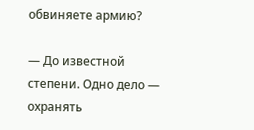обвиняете армию?

— До известной степени. Одно дело — охранять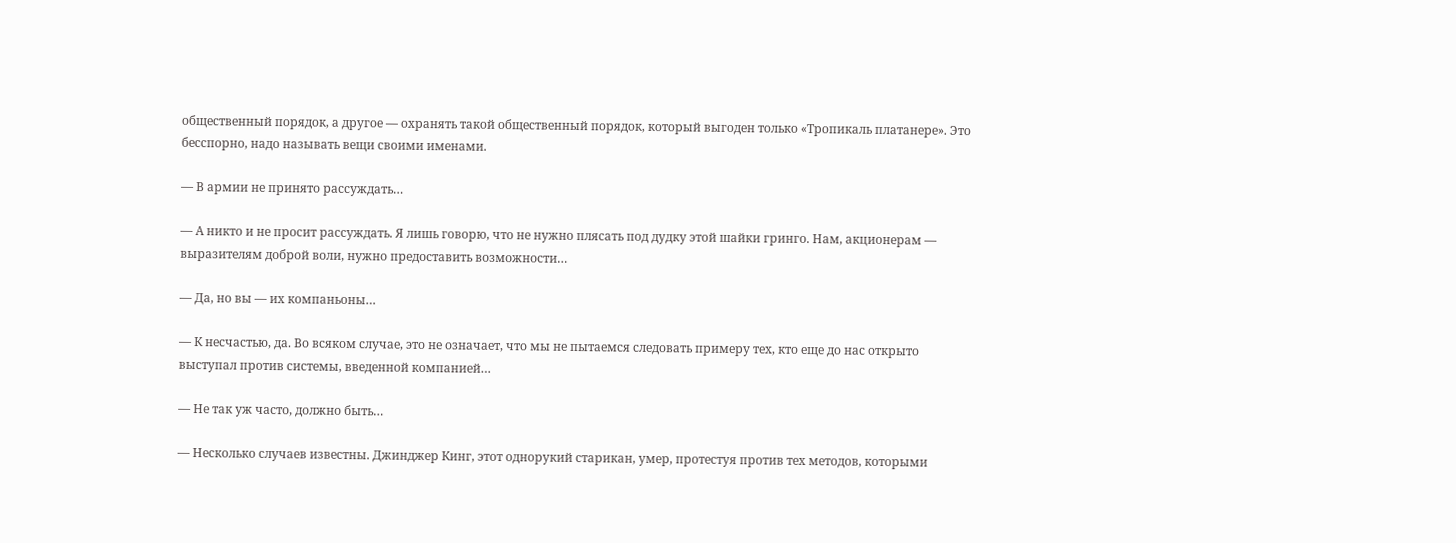общественный порядок, а другое — охранять такой общественный порядок, который выгоден только «Тропикаль платанере». Это бесспорно, надо называть вещи своими именами.

— В армии не принято рассуждать…

— А никто и не просит рассуждать. Я лишь говорю, что не нужно плясать под дудку этой шайки гринго. Нам, акционерам — выразителям доброй воли, нужно предоставить возможности…

— Да, но вы — их компаньоны…

— К несчастью, да. Во всяком случае, это не означает, что мы не пытаемся следовать примеру тех, кто еще до нас открыто выступал против системы, введенной компанией…

— Не так уж часто, должно быть…

— Несколько случаев известны. Джинджер Кинг, этот однорукий старикан, умер, протестуя против тех методов, которыми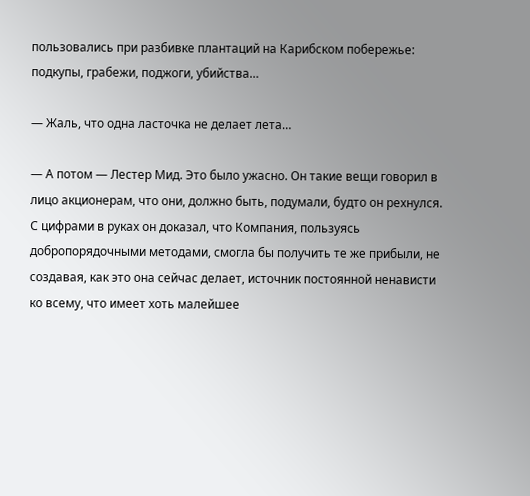пользовались при разбивке плантаций на Карибском побережье: подкупы, грабежи, поджоги, убийства…

— Жаль, что одна ласточка не делает лета…

— А потом — Лестер Мид. Это было ужасно. Он такие вещи говорил в лицо акционерам, что они, должно быть, подумали, будто он рехнулся. С цифрами в руках он доказал, что Компания, пользуясь добропорядочными методами, смогла бы получить те же прибыли, не создавая, как это она сейчас делает, источник постоянной ненависти ко всему, что имеет хоть малейшее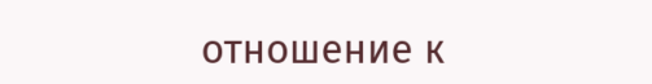отношение к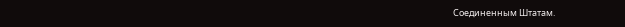Соединенным Штатам.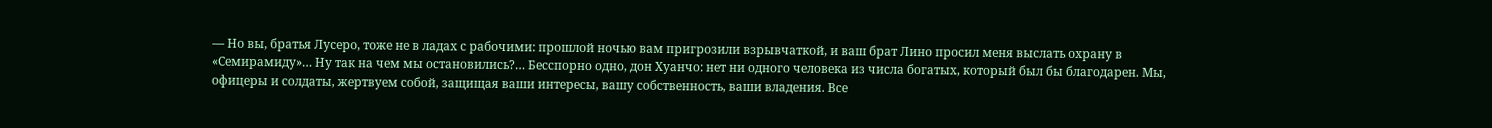— Но вы, братья Лусеро, тоже не в ладах с рабочими: прошлой ночью вам пригрозили взрывчаткой, и ваш брат Лино просил меня выслать охрану в «Семирамиду»… Ну так на чем мы остановились?… Бесспорно одно, дон Хуанчо: нет ни одного человека из числа богатых, который был бы благодарен. Мы, офицеры и солдаты, жертвуем собой, защищая ваши интересы, вашу собственность, ваши владения. Все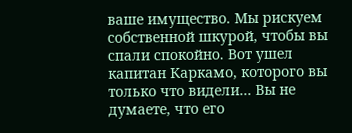ваше имущество. Мы рискуем собственной шкурой, чтобы вы спали спокойно. Вот ушел капитан Каркамо, которого вы только что видели… Вы не думаете, что его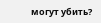могут убить?